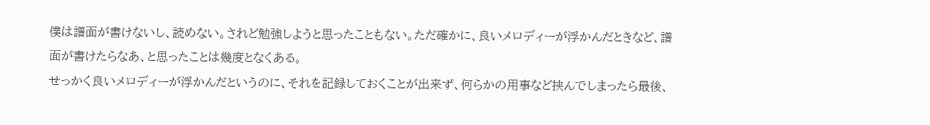僕は譜面が書けないし、読めない。されど勉強しようと思ったこともない。ただ確かに、良いメロディーが浮かんだときなど、譜面が書けたらなあ、と思ったことは幾度となくある。
せっかく良いメロディーが浮かんだというのに、それを記録しておくことが出来ず、何らかの用事など挟んでしまったら最後、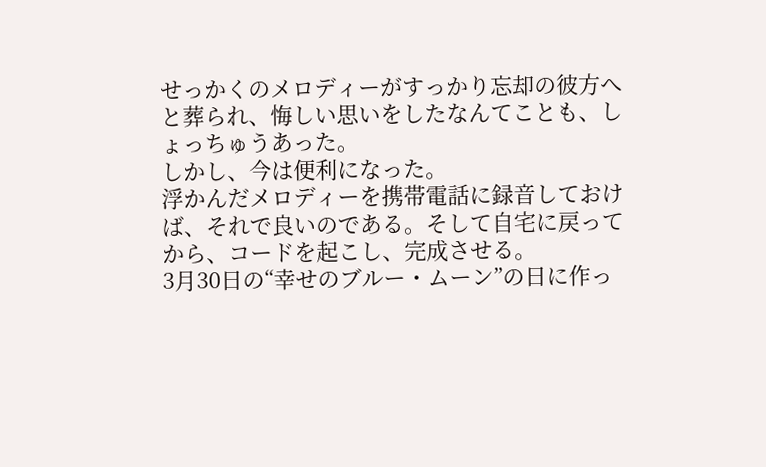せっかくのメロディーがすっかり忘却の彼方へと葬られ、悔しい思いをしたなんてことも、しょっちゅうあった。
しかし、今は便利になった。
浮かんだメロディーを携帯電話に録音しておけば、それで良いのである。そして自宅に戻ってから、コードを起こし、完成させる。
3月30日の“幸せのブルー・ムーン”の日に作っ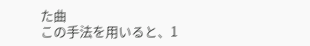た曲
この手法を用いると、1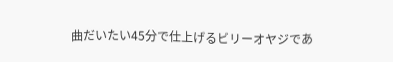曲だいたい45分で仕上げるビリーオヤジであ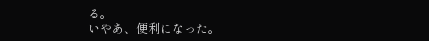る。
いやあ、便利になった。